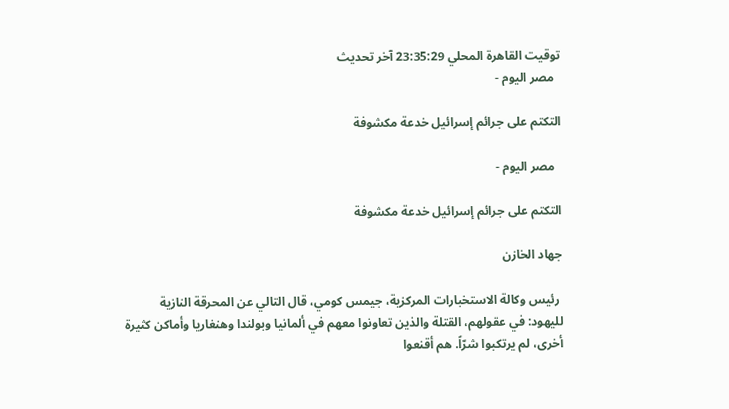توقيت القاهرة المحلي 23:35:29 آخر تحديث
  مصر اليوم -

التكتم على جرائم إسرائيل خدعة مكشوفة

  مصر اليوم -

التكتم على جرائم إسرائيل خدعة مكشوفة

جهاد الخازن

 رئيس وكالة الاستخبارات المركزية، جيمس كومي، قال التالي عن المحرقة النازية لليهود: في عقولهم، القتلة والذين تعاونوا معهم في ألمانيا وبولندا وهنغاريا وأماكن كثيرة أخرى، لم يرتكبوا شرّاً. هم أقنعوا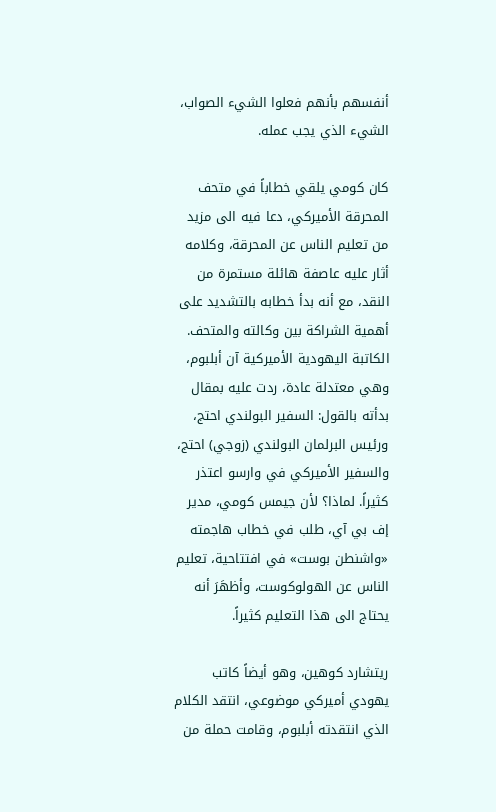أنفسهم بأنهم فعلوا الشيء الصواب، الشيء الذي يجب عمله.

كان كومي يلقي خطاباً في متحف المحرقة الأميركي، دعا فيه الى مزيد من تعليم الناس عن المحرقة، وكلامه أثار عليه عاصفة هائلة مستمرة من النقد، مع أنه بدأ خطابه بالتشديد على أهمية الشراكة بين وكالته والمتحف. الكاتبة اليهودية الأميركية آن أبلبوم، وهي معتدلة عادة، ردت عليه بمقال بدأته بالقول: السفير البولندي احتج، ورئيس البرلمان البولندي (زوجي) احتج، والسفير الأميركي في وارسو اعتذر كثيراً. لماذا؟ لأن جيمس كومي، مدير إف بي آي، طلب في خطاب هاجمته «واشنطن بوست» في افتتاحية، تعليم الناس عن الهولوكوست، وأظهَرَ أنه يحتاج الى هذا التعليم كثيراً.

ريتشارد كوهين، وهو أيضاً كاتب يهودي أميركي موضوعي، انتقد الكلام الذي انتقدته أبلبوم، وقامت حملة من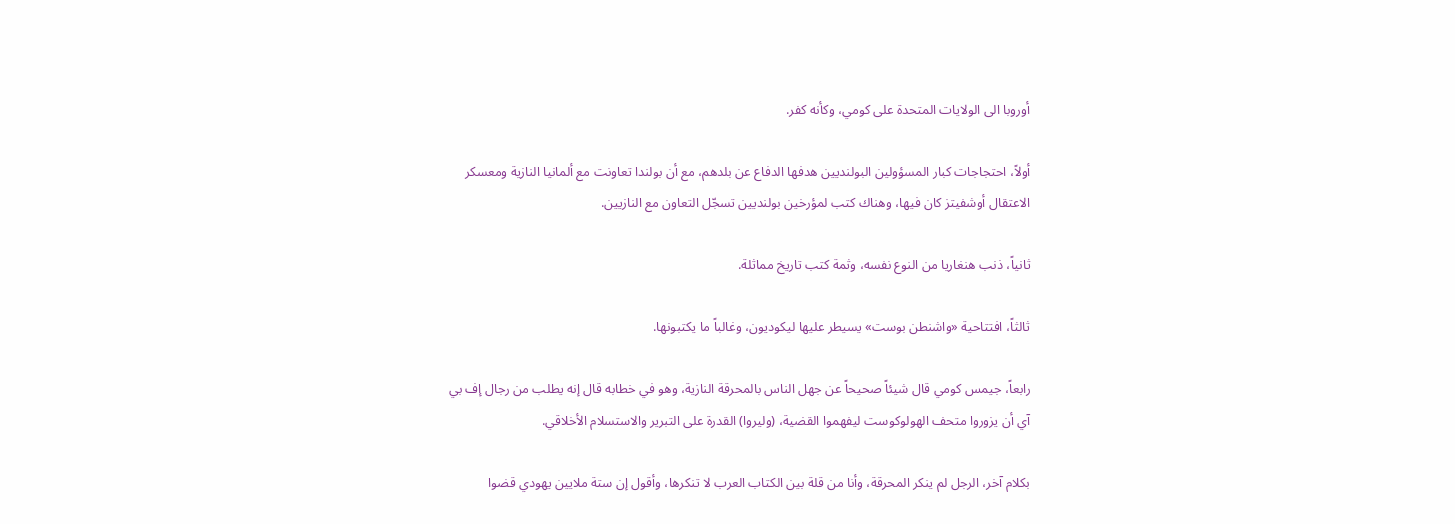أوروبا الى الولايات المتحدة على كومي، وكأنه كفر.

أولاً، احتجاجات كبار المسؤولين البولنديين هدفها الدفاع عن بلدهم، مع أن بولندا تعاونت مع ألمانيا النازية ومعسكر الاعتقال أوشفيتز كان فيها، وهناك كتب لمؤرخين بولنديين تسجّل التعاون مع النازيين.

ثانياً، ذنب هنغاريا من النوع نفسه، وثمة كتب تاريخ مماثلة.

ثالثاً، افتتاحية «واشنطن بوست» يسيطر عليها ليكوديون، وغالباً ما يكتبونها.

رابعاً، جيمس كومي قال شيئاً صحيحاً عن جهل الناس بالمحرقة النازية، وهو في خطابه قال إنه يطلب من رجال إف بي آي أن يزوروا متحف الهولوكوست ليفهموا القضية، (وليروا) القدرة على التبرير والاستسلام الأخلاقي.

بكلام آخر، الرجل لم ينكر المحرقة، وأنا من قلة بين الكتاب العرب لا تنكرها، وأقول إن ستة ملايين يهودي قضوا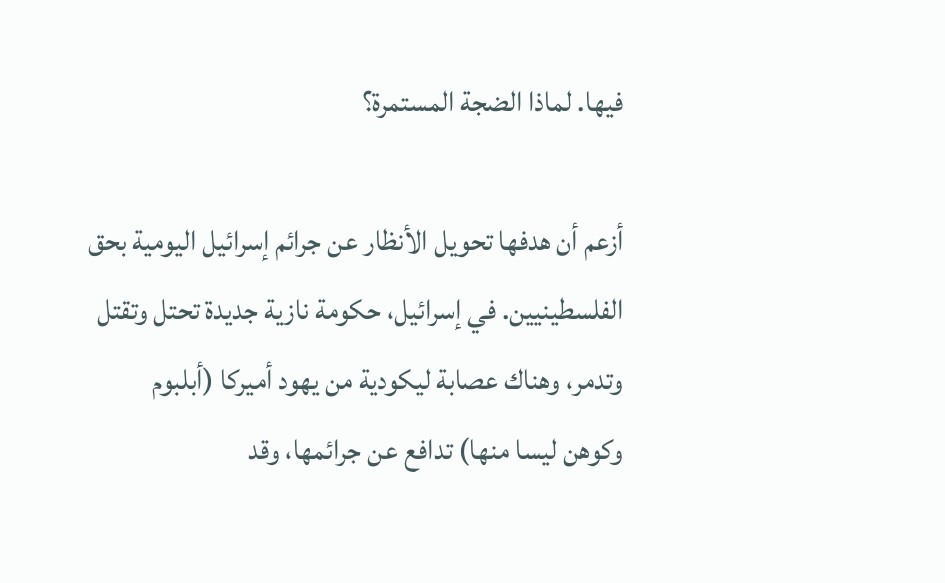فيها. لماذا الضجة المستمرة؟

أزعم أن هدفها تحويل الأنظار عن جرائم إسرائيل اليومية بحق الفلسطينيين. في إسرائيل، حكومة نازية جديدة تحتل وتقتل وتدمر، وهناك عصابة ليكودية من يهود أميركا (أبلبوم وكوهن ليسا منها) تدافع عن جرائمها، وقد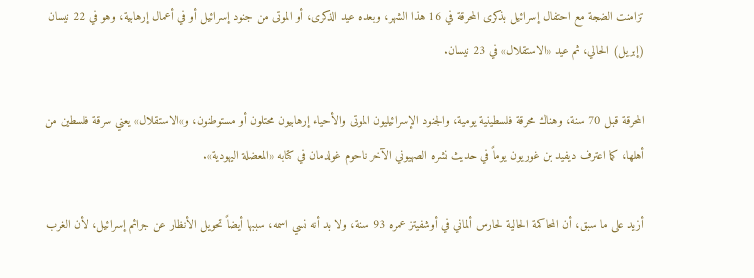تزامنت الضجة مع احتفال إسرائيل بذكرى المحرقة في 16 هذا الشهر، وبعده عيد الذكرى، أو الموتى من جنود إسرائيل أو في أعمال إرهابية، وهو في 22 نيسان (إبريل) الحالي، ثم عيد «الاستقلال» في 23 نيسان.

المحرقة قبل 70 سنة، وهناك محرقة فلسطينية يومية، والجنود الإسرائيليون الموتى والأحياء إرهابيون محتلون أو مستوطنون، و»الاستقلال» يعني سرقة فلسطين من أهلها، كما اعترف ديفيد بن غوريون يوماً في حديث نشره الصهيوني الآخر ناحوم غولدمان في كتابه «المعضلة اليهودية».

أزيد على ما سبق، أن المحاكمة الحالية لحارس ألماني في أوشفيتز عمره 93 سنة، ولا بد أنه نسي اسمه، سببها أيضاً تحويل الأنظار عن جرائم إسرائيل، لأن الغرب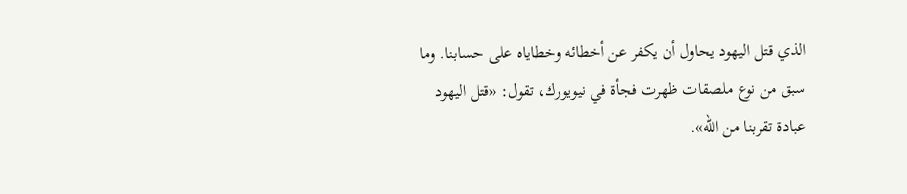الذي قتل اليهود يحاول أن يكفر عن أخطائه وخطاياه على حسابنا. وما سبق من نوع ملصقات ظهرت فجأة في نيويورك، تقول: «قتل اليهود عبادة تقربنا من الله».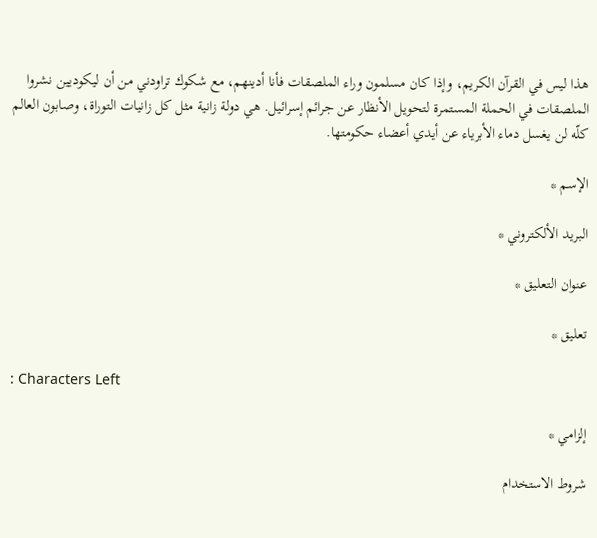هذا ليس في القرآن الكريم، وإذا كان مسلمون وراء الملصقات فأنا أدينهم، مع شكوك تراودني من أن ليكوديين نشروا الملصقات في الحملة المستمرة لتحويل الأنظار عن جرائم إسرائيل. هي دولة زانية مثل كل زانيات التوراة، وصابون العالم كلّه لن يغسل دماء الأبرياء عن أيدي أعضاء حكومتها.

الإسم *

البريد الألكتروني *

عنوان التعليق *

تعليق *

: Characters Left

إلزامي *

شروط الاستخدام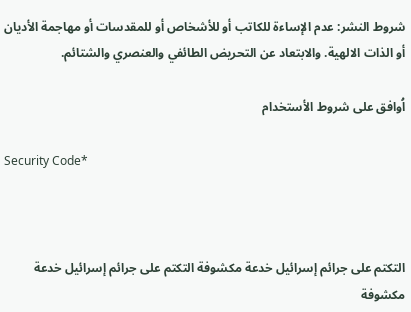شروط النشر: عدم الإساءة للكاتب أو للأشخاص أو للمقدسات أو مهاجمة الأديان أو الذات الالهية. والابتعاد عن التحريض الطائفي والعنصري والشتائم.

اُوافق على شروط الأستخدام

Security Code*



التكتم على جرائم إسرائيل خدعة مكشوفة التكتم على جرائم إسرائيل خدعة مكشوفة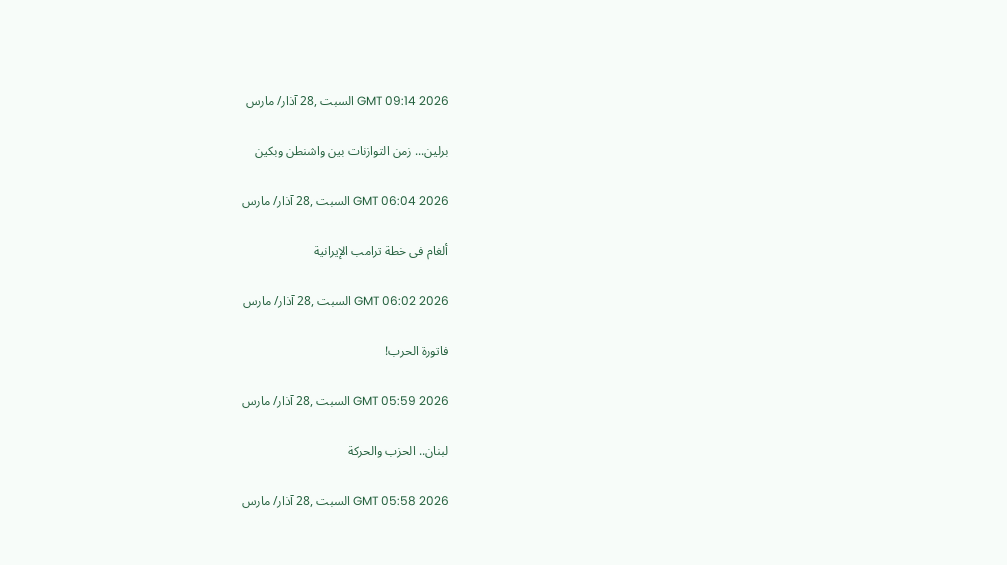GMT 09:14 2026 السبت ,28 آذار/ مارس

برلين... زمن التوازنات بين واشنطن وبكين

GMT 06:04 2026 السبت ,28 آذار/ مارس

ألغام فى خطة ترامب الإيرانية

GMT 06:02 2026 السبت ,28 آذار/ مارس

فاتورة الحرب!

GMT 05:59 2026 السبت ,28 آذار/ مارس

لبنان.. الحزب والحركة

GMT 05:58 2026 السبت ,28 آذار/ مارس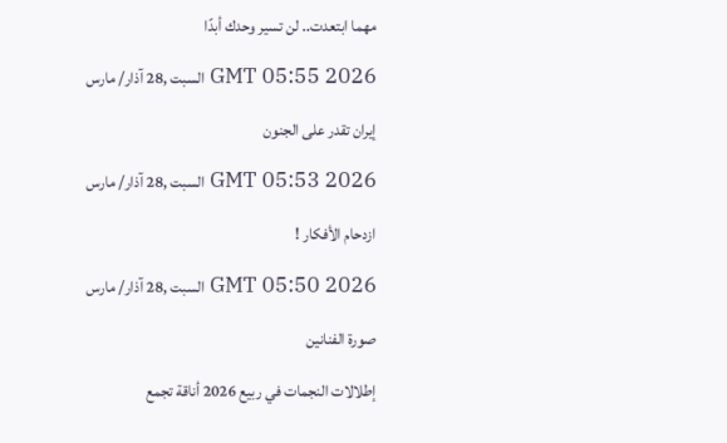مهما ابتعدت.. لن تسير وحدك أبدًا

GMT 05:55 2026 السبت ,28 آذار/ مارس

إيران تقدر على الجنون

GMT 05:53 2026 السبت ,28 آذار/ مارس

ازدحام الأفكار !

GMT 05:50 2026 السبت ,28 آذار/ مارس

صورة الفنانين

إطلالات النجمات في ربيع 2026 أناقة تجمع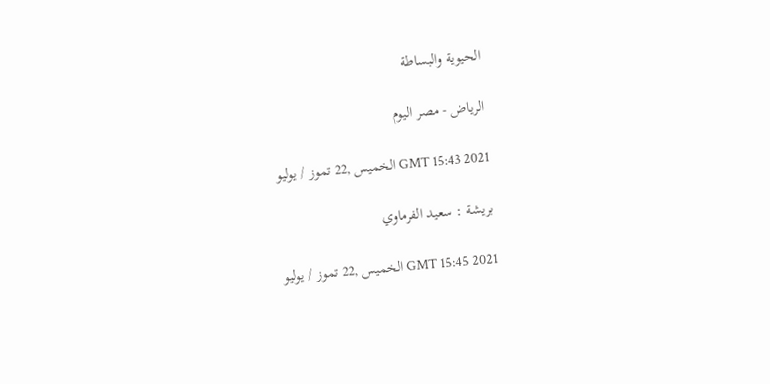الحيوية والبساطة

الرياض - مصر اليوم

GMT 15:43 2021 الخميس ,22 تموز / يوليو

بريشة : سعيد الفرماوي

GMT 15:45 2021 الخميس ,22 تموز / يوليو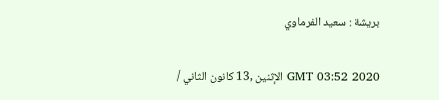بريشة : سعيد الفرماوي

GMT 03:52 2020 الإثنين ,13 كانون الثاني /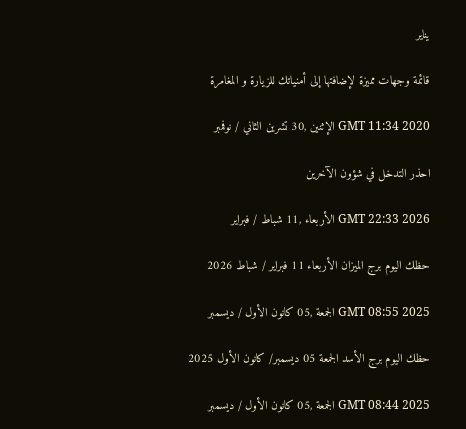يناير

قائمة وجهات مميزة لإضافتها إلى أمنياتك للزيارة و المغامرة

GMT 11:34 2020 الإثنين ,30 تشرين الثاني / نوفمبر

احذر التدخل في شؤون الآخرين

GMT 22:33 2026 الأربعاء ,11 شباط / فبراير

حظك اليوم برج الميزان الأربعاء 11 فبراير / شباط 2026

GMT 08:55 2025 الجمعة ,05 كانون الأول / ديسمبر

حظك اليوم برج الأسد الجمعة 05 ديسمبر/ كانون الأول 2025

GMT 08:44 2025 الجمعة ,05 كانون الأول / ديسمبر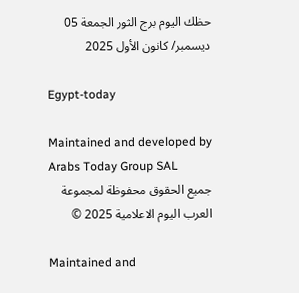حظك اليوم برج الثور الجمعة 05 ديسمبر/ كانون الأول 2025

Egypt-today

Maintained and developed by Arabs Today Group SAL
جميع الحقوق محفوظة لمجموعة العرب اليوم الاعلامية 2025 ©

Maintained and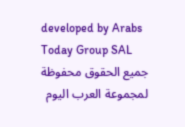developed by Arabs Today Group SAL
جميع الحقوق محفوظة لمجموعة العرب اليوم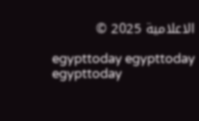الاعلامية 2025 ©

egypttoday egypttoday egypttoday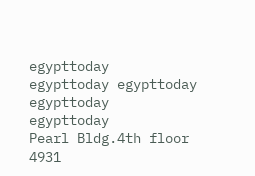egypttoday
egypttoday egypttoday egypttoday
egypttoday
Pearl Bldg.4th floor 4931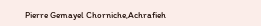Pierre Gemayel Chorniche,Achrafieh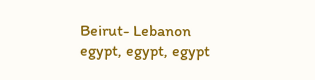Beirut- Lebanon
egypt, egypt, egypt